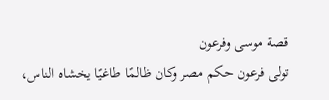قصة موسى وفرعون
تولى فرعون حكم مصر وكان ظالمًا طاغيًا يخشاه الناس،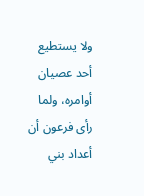ولا يستطيع أحد عصيان أوامره، ولما رأى فرعون أن أعداد بني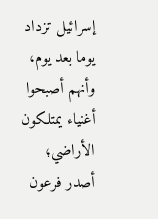إسرائيل تزداد يوما بعد يوم، وأنهم أصبحوا أغنياء يمتلكون الأراضي؛ أصدر فرعون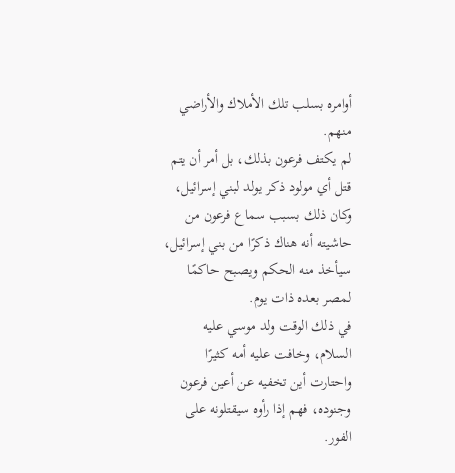أوامره بسلب تلك الأملاك والأراضي منهم.
لم يكتف فرعون بذلك، بل أمر أن يتم قتل أي مولود ذكر يولد لبني إسرائيل، وكان ذلك بسبب سماع فرعون من حاشيته أنه هناك ذكرًا من بني إسرائيل، سيأخذ منه الحكم ويصبح حاكمًا لمصر بعده ذات يوم.
في ذلك الوقت ولد موسي عليه السلام، وخافت عليه أمه كثيرًا واحتارت أين تخفيه عن أعين فرعون وجنوده، فهم إذا رأوه سيقتلونه على الفور.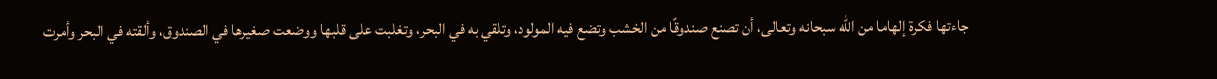جاءتها فكرة إلهاما من الله سبحانه وتعالى، أن تصنع صندوقًا من الخشب وتضع فيه المولود، وتلقي به في البحر، وتغلبت على قلبها ووضعت صغيرها في الصندوق، وألقته في البحر وأمرت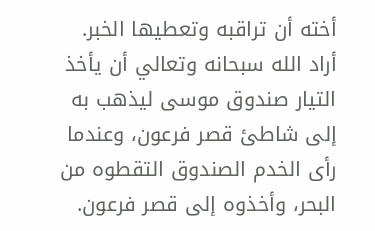أخته أن تراقبه وتعطيها الخبر.
أراد الله سبحانه وتعالي أن يأخذ التيار صندوق موسى ليذهب به إلى شاطئ قصر فرعون، وعندما رأى الخدم الصندوق التقطوه من البحر، وأخذوه إلى قصر فرعون.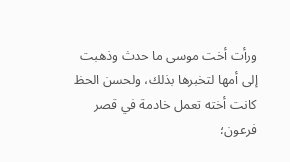ورأت أخت موسى ما حدث وذهبت إلى أمها لتخبرها بذلك، ولحسن الحظ كانت أخته تعمل خادمة في قصر فرعون؛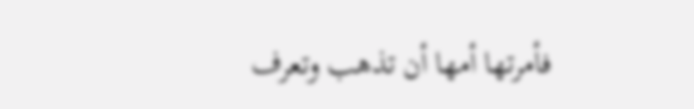فأمرتها أمها أن تذهب وتعرف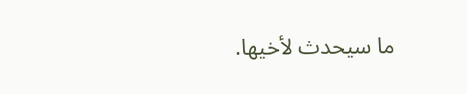ما سيحدث لأخيها.